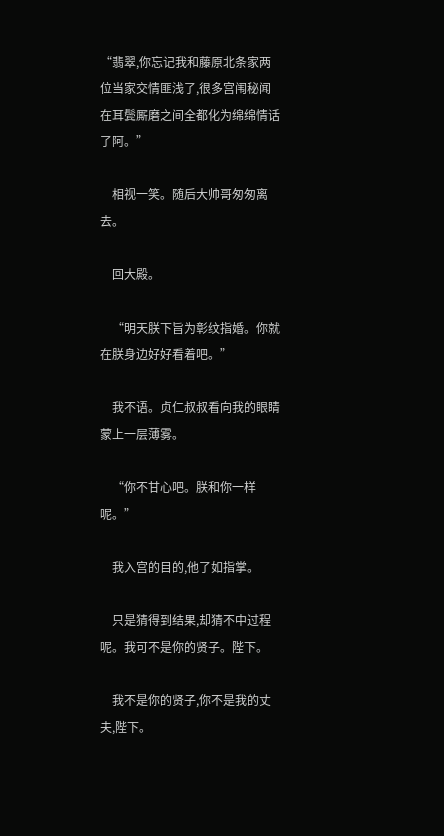“翡翠,你忘记我和藤原北条家两位当家交情匪浅了,很多宫闱秘闻在耳鬓厮磨之间全都化为绵绵情话了阿。”

    相视一笑。随后大帅哥匆匆离去。

    回大殿。

    “明天朕下旨为彰纹指婚。你就在朕身边好好看着吧。”

    我不语。贞仁叔叔看向我的眼睛蒙上一层薄雾。

    “你不甘心吧。朕和你一样呢。”

    我入宫的目的,他了如指掌。

    只是猜得到结果,却猜不中过程呢。我可不是你的贤子。陛下。

    我不是你的贤子,你不是我的丈夫,陛下。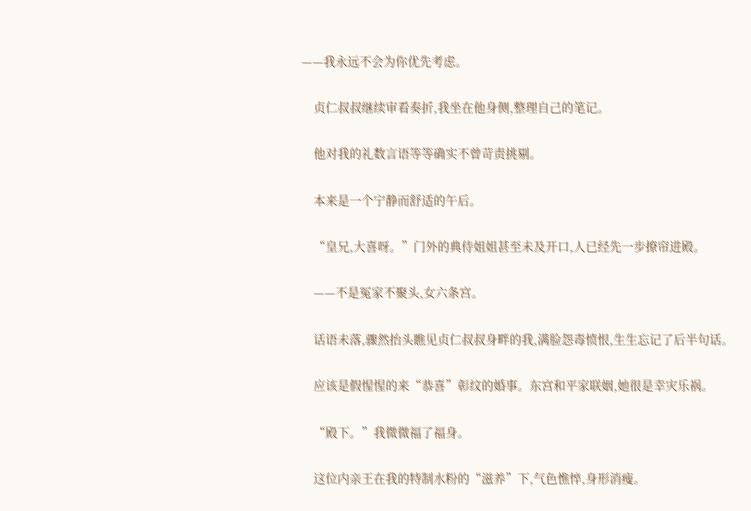——我永远不会为你优先考虑。

    贞仁叔叔继续审看奏折,我坐在他身侧,整理自己的笔记。

    他对我的礼数言语等等确实不曾苛责挑剔。

    本来是一个宁静而舒适的午后。

    “皇兄,大喜呀。”门外的典侍姐姐甚至未及开口,人已经先一步撩帘进殿。

    ——不是冤家不聚头,女六条宫。

    话语未落,骤然抬头瞧见贞仁叔叔身畔的我,满脸怨毒愤恨,生生忘记了后半句话。

    应该是假惺惺的来“恭喜”彰纹的婚事。东宫和平家联姻,她很是幸灾乐祸。

    “殿下。”我微微福了福身。

    这位内亲王在我的特制水粉的“滋养”下,气色憔悴,身形消瘦。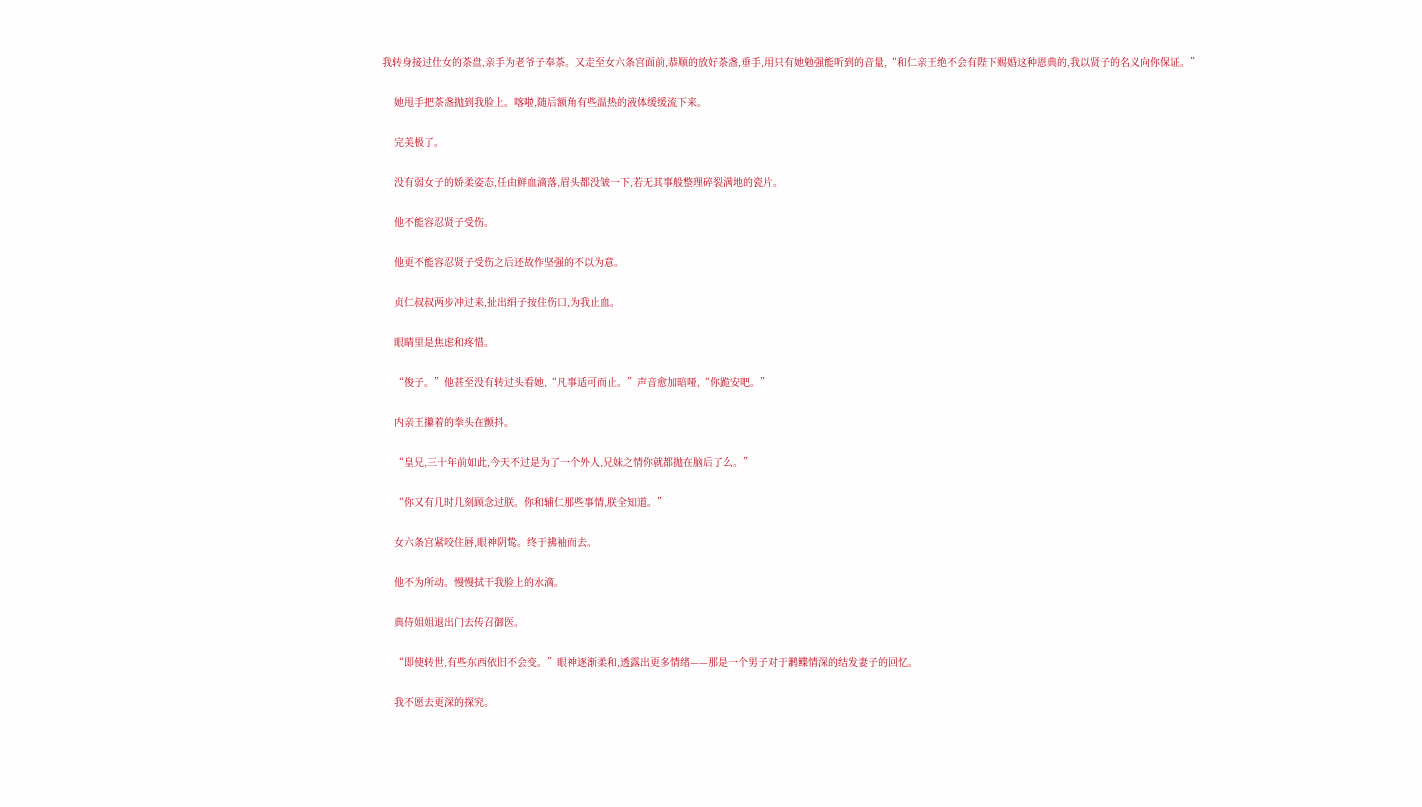我转身接过仕女的茶盘,亲手为老爷子奉茶。又走至女六条宫面前,恭顺的放好茶盏,垂手,用只有她勉强能听到的音量,“和仁亲王绝不会有陛下赐婚这种恩典的,我以贤子的名义向你保证。”

    她甩手把茶盏抛到我脸上。喀啦,随后额角有些温热的液体缓缓流下来。

    完美极了。

    没有弱女子的娇柔姿态,任由鲜血滴落,眉头都没皱一下,若无其事般整理碎裂满地的瓷片。

    他不能容忍贤子受伤。

    他更不能容忍贤子受伤之后还故作坚强的不以为意。

    贞仁叔叔两步冲过来,扯出绢子按住伤口,为我止血。

    眼睛里是焦虑和疼惜。

    “俊子。”他甚至没有转过头看她,“凡事适可而止。”声音愈加暗哑,“你跪安吧。”

    内亲王攥着的拳头在颤抖。

    “皇兄,三十年前如此,今天不过是为了一个外人,兄妹之情你就都抛在脑后了么。”

    “你又有几时几刻顾念过朕。你和辅仁那些事情,朕全知道。”

    女六条宫紧咬住唇,眼神阴鸷。终于拂袖而去。

    他不为所动。慢慢拭干我脸上的水滴。

    典侍姐姐退出门去传召御医。

    “即使转世,有些东西依旧不会变。”眼神逐渐柔和,透露出更多情绪——那是一个男子对于鹣鲽情深的结发妻子的回忆。

    我不愿去更深的探究。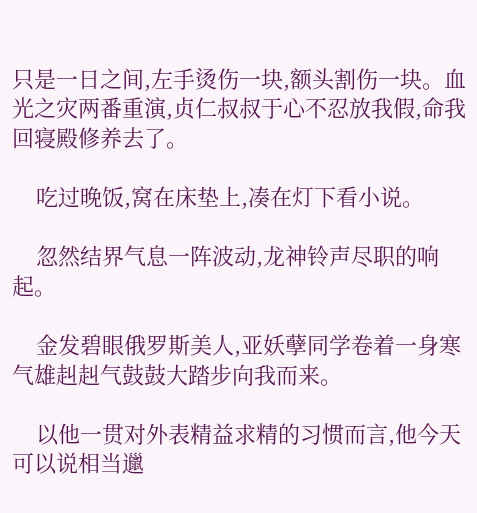只是一日之间,左手烫伤一块,额头割伤一块。血光之灾两番重演,贞仁叔叔于心不忍放我假,命我回寝殿修养去了。

    吃过晚饭,窝在床垫上,凑在灯下看小说。

    忽然结界气息一阵波动,龙神铃声尽职的响起。

    金发碧眼俄罗斯美人,亚妖孽同学卷着一身寒气雄赳赳气鼓鼓大踏步向我而来。

    以他一贯对外表精益求精的习惯而言,他今天可以说相当邋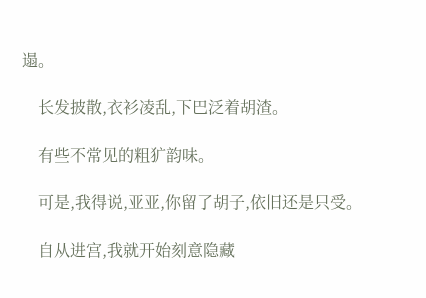遢。

    长发披散,衣衫凌乱,下巴泛着胡渣。

    有些不常见的粗犷韵味。

    可是,我得说,亚亚,你留了胡子,依旧还是只受。

    自从进宫,我就开始刻意隐藏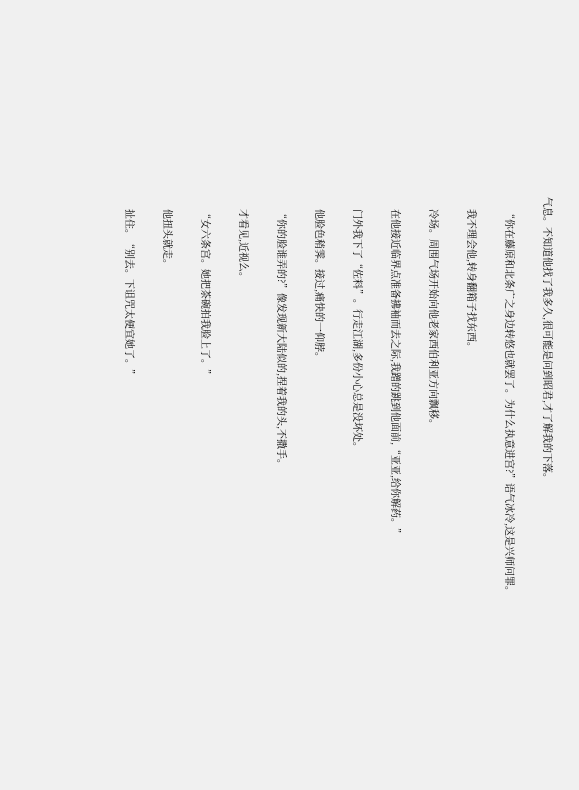气息。不知道他找了我多久,很可能是问到昭君,才了解我的下落。

    “你在藤原和北条广之身边转悠也就罢了。为什么执意进宫?”语气冰冷,这是兴师问罪。

    我不理会他,转身翻箱子找东西。

    冷场。周围气场开始向他老家西伯利亚方向飘移。

    在他接近临界点准备拂袖而去之际,我蹭的跳到他面前,“亚亚,给你解药。”

    门外我下了“佐料”。行走江湖,多份小心总是没坏处。

    他脸色稍霁。接过,痛快的一仰脖。

    “你的脸谁弄的?”像发现新大陆似的,捏着我的头,不撒手。

    才看见,近视么。

    “女六条宫。她把茶碗拍我脸上了。”

    他扭头就走。

    扯住。“别去。下诅咒太便宜她了。”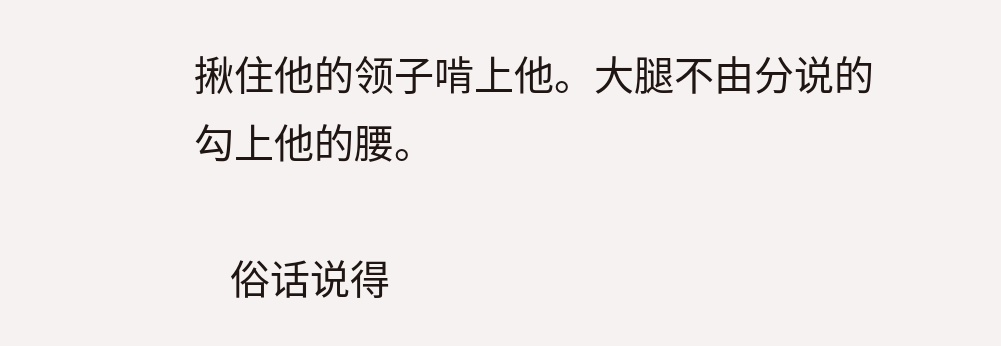揪住他的领子啃上他。大腿不由分说的勾上他的腰。

    俗话说得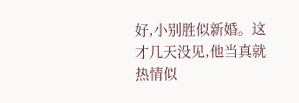好,小别胜似新婚。这才几天没见,他当真就热情似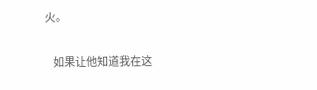火。

    如果让他知道我在这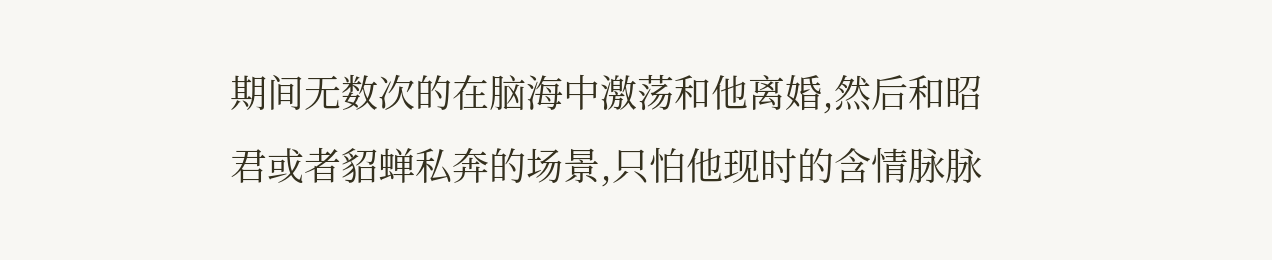期间无数次的在脑海中激荡和他离婚,然后和昭君或者貂蝉私奔的场景,只怕他现时的含情脉脉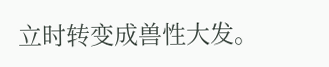立时转变成兽性大发。